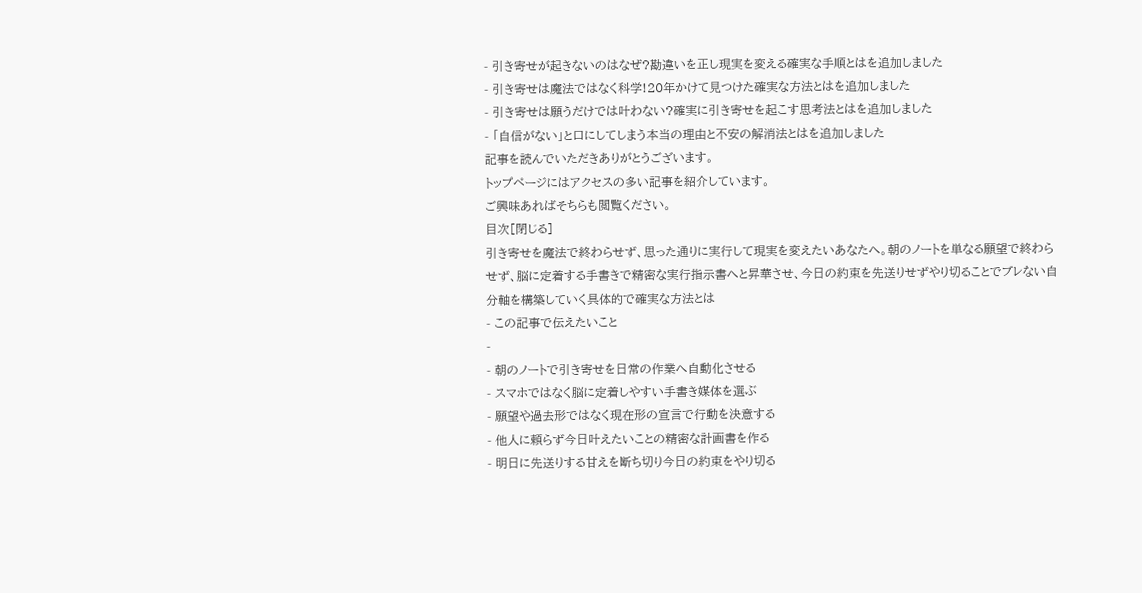- 引き寄せが起きないのはなぜ?勘違いを正し現実を変える確実な手順とはを追加しました
- 引き寄せは魔法ではなく科学!20年かけて見つけた確実な方法とはを追加しました
- 引き寄せは願うだけでは叶わない?確実に引き寄せを起こす思考法とはを追加しました
- 「自信がない」と口にしてしまう本当の理由と不安の解消法とはを追加しました
記事を読んでいただきありがとうございます。
トップページにはアクセスの多い記事を紹介しています。
ご興味あればそちらも閲覧ください。
目次[閉じる]
引き寄せを魔法で終わらせず、思った通りに実行して現実を変えたいあなたへ。朝のノートを単なる願望で終わらせず、脳に定着する手書きで精密な実行指示書へと昇華させ、今日の約束を先送りせずやり切ることでブレない自分軸を構築していく具体的で確実な方法とは
- この記事で伝えたいこと
-
- 朝のノートで引き寄せを日常の作業へ自動化させる
- スマホではなく脳に定着しやすい手書き媒体を選ぶ
- 願望や過去形ではなく現在形の宣言で行動を決意する
- 他人に頼らず今日叶えたいことの精密な計画書を作る
- 明日に先送りする甘えを断ち切り今日の約束をやり切る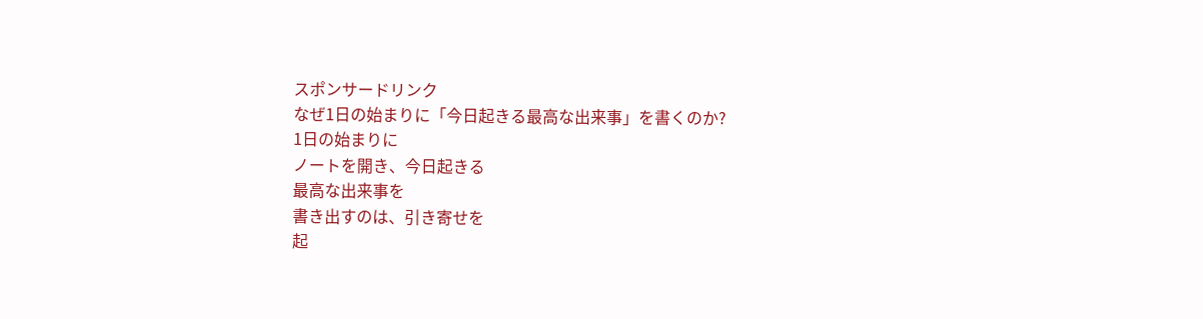スポンサードリンク
なぜ1日の始まりに「今日起きる最高な出来事」を書くのか?
1日の始まりに
ノートを開き、今日起きる
最高な出来事を
書き出すのは、引き寄せを
起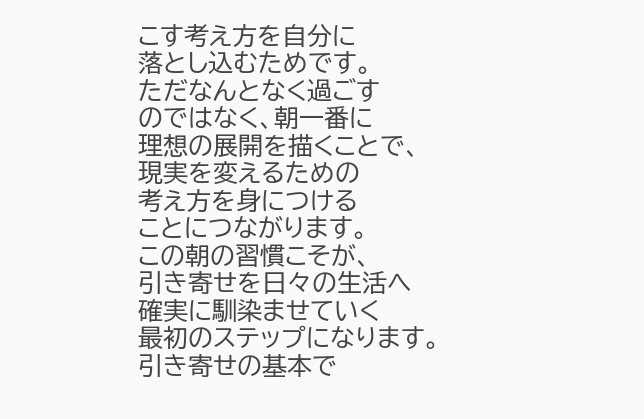こす考え方を自分に
落とし込むためです。
ただなんとなく過ごす
のではなく、朝一番に
理想の展開を描くことで、
現実を変えるための
考え方を身につける
ことにつながります。
この朝の習慣こそが、
引き寄せを日々の生活へ
確実に馴染ませていく
最初のステップになります。
引き寄せの基本で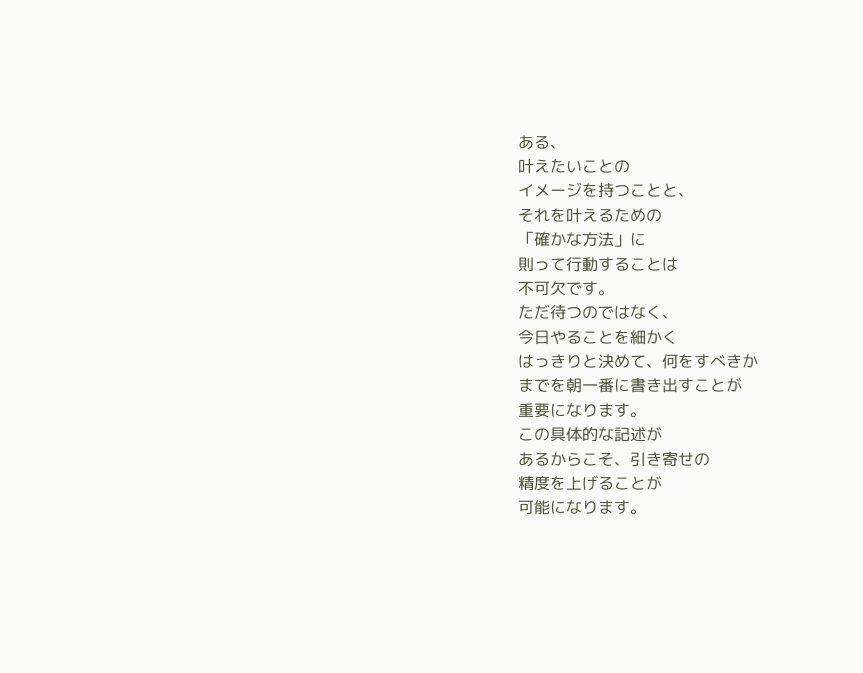ある、
叶えたいことの
イメージを持つことと、
それを叶えるための
「確かな方法」に
則って行動することは
不可欠です。
ただ待つのではなく、
今日やることを細かく
はっきりと決めて、何をすべきか
までを朝一番に書き出すことが
重要になります。
この具体的な記述が
あるからこそ、引き寄せの
精度を上げることが
可能になります。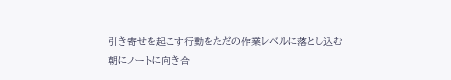引き寄せを起こす行動をただの作業レベルに落とし込む
朝にノートに向き合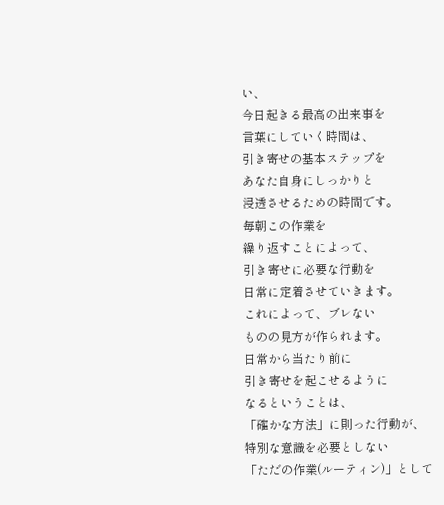い、
今日起きる最高の出来事を
言葉にしていく時間は、
引き寄せの基本ステップを
あなた自身にしっかりと
浸透させるための時間です。
毎朝この作業を
繰り返すことによって、
引き寄せに必要な行動を
日常に定着させていきます。
これによって、ブレない
ものの見方が作られます。
日常から当たり前に
引き寄せを起こせるように
なるということは、
「確かな方法」に則った行動が、
特別な意識を必要としない
「ただの作業(ルーティン)」として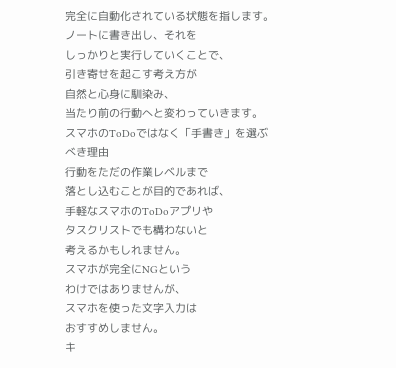完全に自動化されている状態を指します。
ノートに書き出し、それを
しっかりと実行していくことで、
引き寄せを起こす考え方が
自然と心身に馴染み、
当たり前の行動へと変わっていきます。
スマホのToDoではなく「手書き」を選ぶべき理由
行動をただの作業レベルまで
落とし込むことが目的であれば、
手軽なスマホのToDoアプリや
タスクリストでも構わないと
考えるかもしれません。
スマホが完全にNGという
わけではありませんが、
スマホを使った文字入力は
おすすめしません。
キ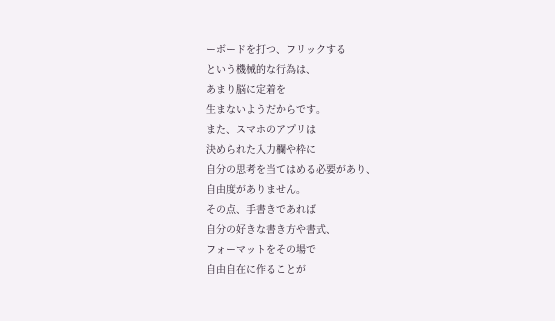ーボードを打つ、フリックする
という機械的な行為は、
あまり脳に定着を
生まないようだからです。
また、スマホのアプリは
決められた入力欄や枠に
自分の思考を当てはめる必要があり、
自由度がありません。
その点、手書きであれば
自分の好きな書き方や書式、
フォーマットをその場で
自由自在に作ることが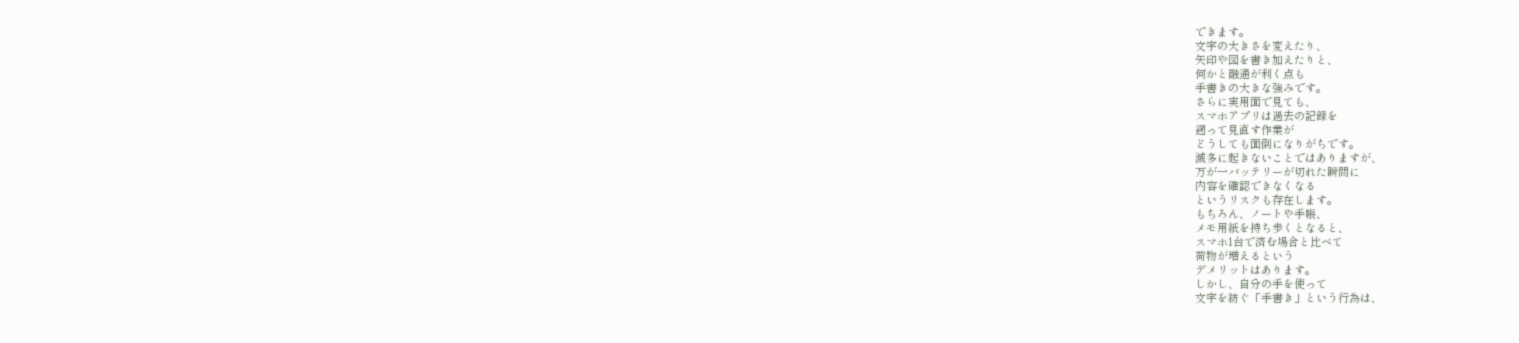できます。
文字の大きさを変えたり、
矢印や図を書き加えたりと、
何かと融通が利く点も
手書きの大きな強みです。
さらに実用面で見ても、
スマホアプリは過去の記録を
遡って見直す作業が
どうしても面倒になりがちです。
滅多に起きないことではありますが、
万が一バッテリーが切れた瞬間に
内容を確認できなくなる
というリスクも存在します。
もちろん、ノートや手帳、
メモ用紙を持ち歩くとなると、
スマホ1台で済む場合と比べて
荷物が増えるという
デメリットはあります。
しかし、自分の手を使って
文字を紡ぐ「手書き」という行為は、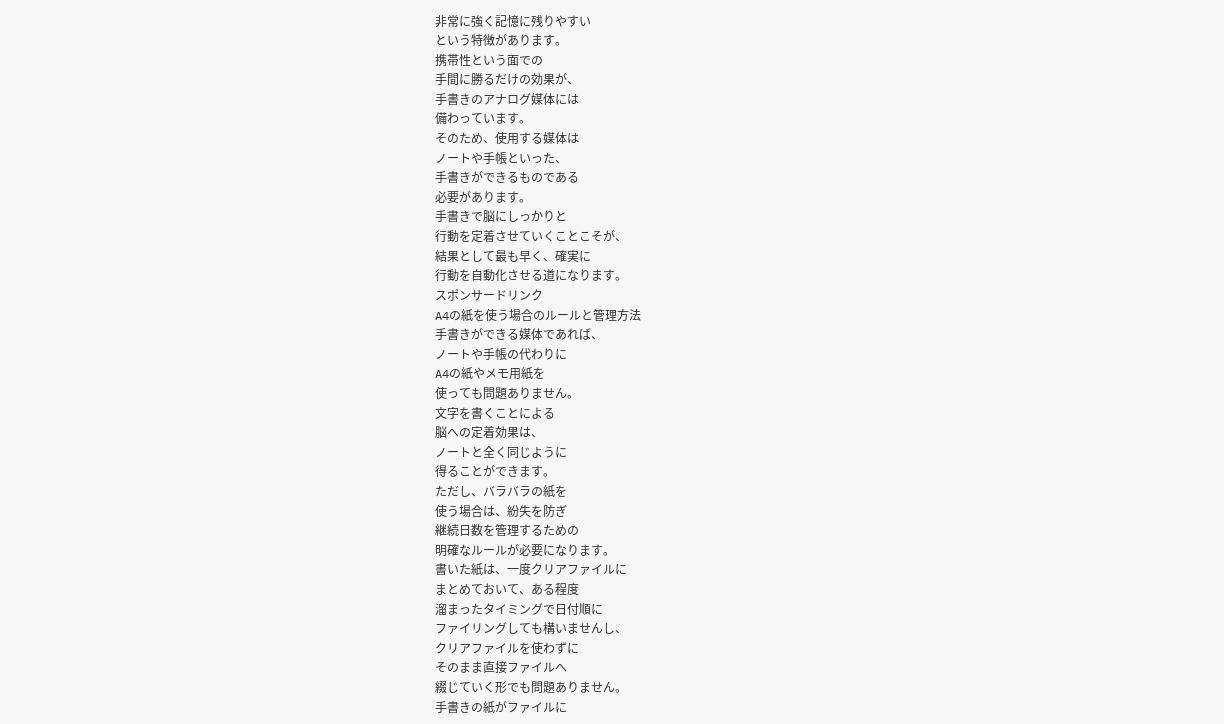非常に強く記憶に残りやすい
という特徴があります。
携帯性という面での
手間に勝るだけの効果が、
手書きのアナログ媒体には
備わっています。
そのため、使用する媒体は
ノートや手帳といった、
手書きができるものである
必要があります。
手書きで脳にしっかりと
行動を定着させていくことこそが、
結果として最も早く、確実に
行動を自動化させる道になります。
スポンサードリンク
A4の紙を使う場合のルールと管理方法
手書きができる媒体であれば、
ノートや手帳の代わりに
A4の紙やメモ用紙を
使っても問題ありません。
文字を書くことによる
脳への定着効果は、
ノートと全く同じように
得ることができます。
ただし、バラバラの紙を
使う場合は、紛失を防ぎ
継続日数を管理するための
明確なルールが必要になります。
書いた紙は、一度クリアファイルに
まとめておいて、ある程度
溜まったタイミングで日付順に
ファイリングしても構いませんし、
クリアファイルを使わずに
そのまま直接ファイルへ
綴じていく形でも問題ありません。
手書きの紙がファイルに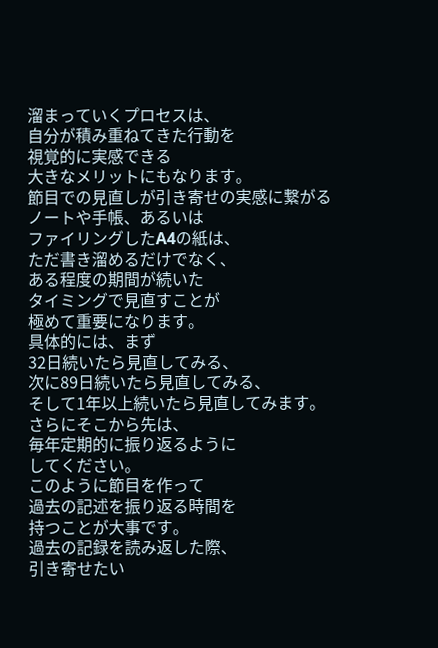溜まっていくプロセスは、
自分が積み重ねてきた行動を
視覚的に実感できる
大きなメリットにもなります。
節目での見直しが引き寄せの実感に繋がる
ノートや手帳、あるいは
ファイリングしたA4の紙は、
ただ書き溜めるだけでなく、
ある程度の期間が続いた
タイミングで見直すことが
極めて重要になります。
具体的には、まず
32日続いたら見直してみる、
次に89日続いたら見直してみる、
そして1年以上続いたら見直してみます。
さらにそこから先は、
毎年定期的に振り返るように
してください。
このように節目を作って
過去の記述を振り返る時間を
持つことが大事です。
過去の記録を読み返した際、
引き寄せたい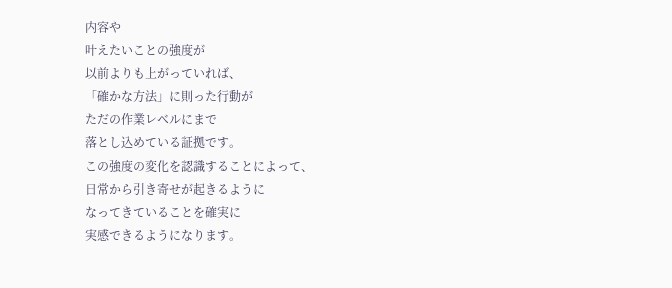内容や
叶えたいことの強度が
以前よりも上がっていれば、
「確かな方法」に則った行動が
ただの作業レベルにまで
落とし込めている証拠です。
この強度の変化を認識することによって、
日常から引き寄せが起きるように
なってきていることを確実に
実感できるようになります。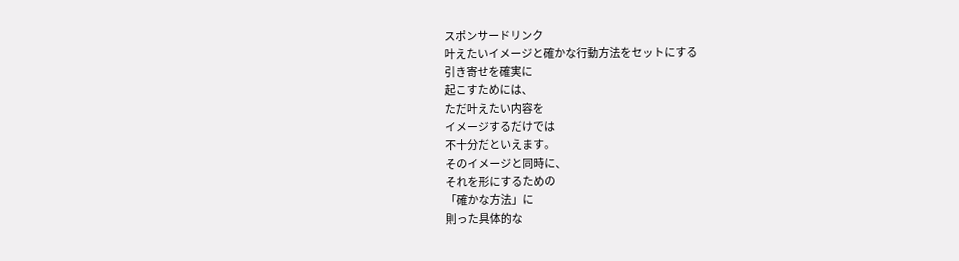スポンサードリンク
叶えたいイメージと確かな行動方法をセットにする
引き寄せを確実に
起こすためには、
ただ叶えたい内容を
イメージするだけでは
不十分だといえます。
そのイメージと同時に、
それを形にするための
「確かな方法」に
則った具体的な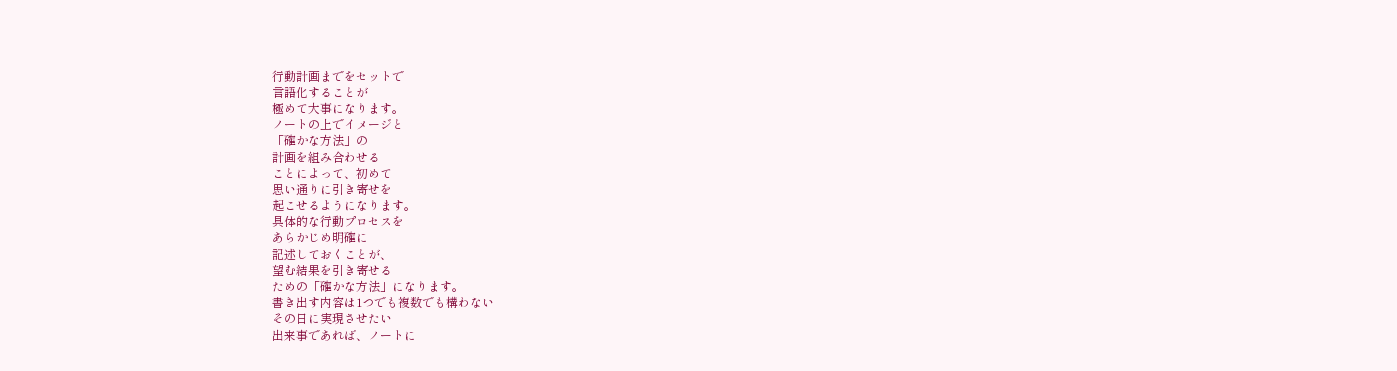行動計画までをセットで
言語化することが
極めて大事になります。
ノートの上でイメージと
「確かな方法」の
計画を組み合わせる
ことによって、初めて
思い通りに引き寄せを
起こせるようになります。
具体的な行動プロセスを
あらかじめ明確に
記述しておくことが、
望む結果を引き寄せる
ための「確かな方法」になります。
書き出す内容は1つでも複数でも構わない
その日に実現させたい
出来事であれば、ノートに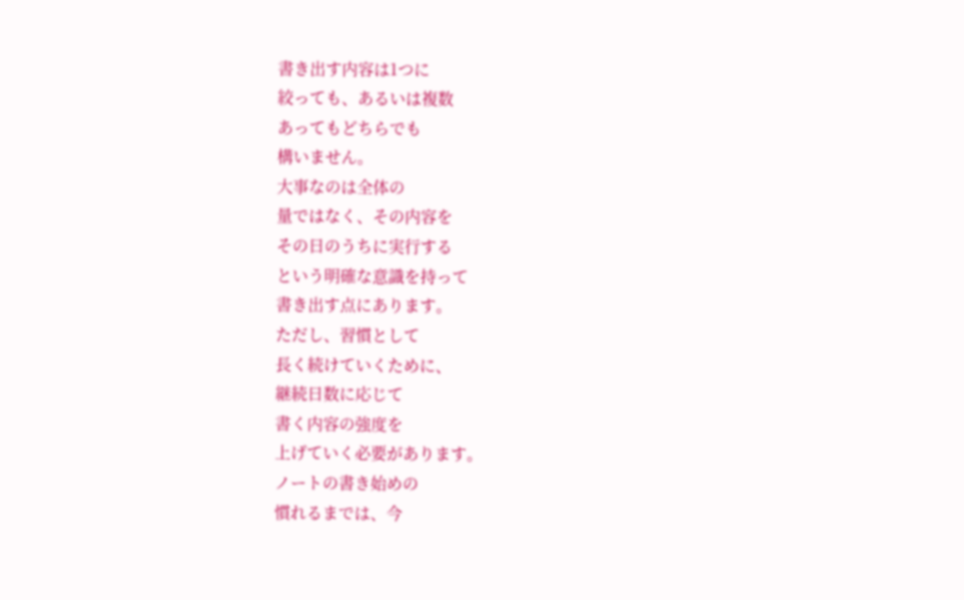書き出す内容は1つに
絞っても、あるいは複数
あってもどちらでも
構いません。
大事なのは全体の
量ではなく、その内容を
その日のうちに実行する
という明確な意識を持って
書き出す点にあります。
ただし、習慣として
長く続けていくために、
継続日数に応じて
書く内容の強度を
上げていく必要があります。
ノートの書き始めの
慣れるまでは、今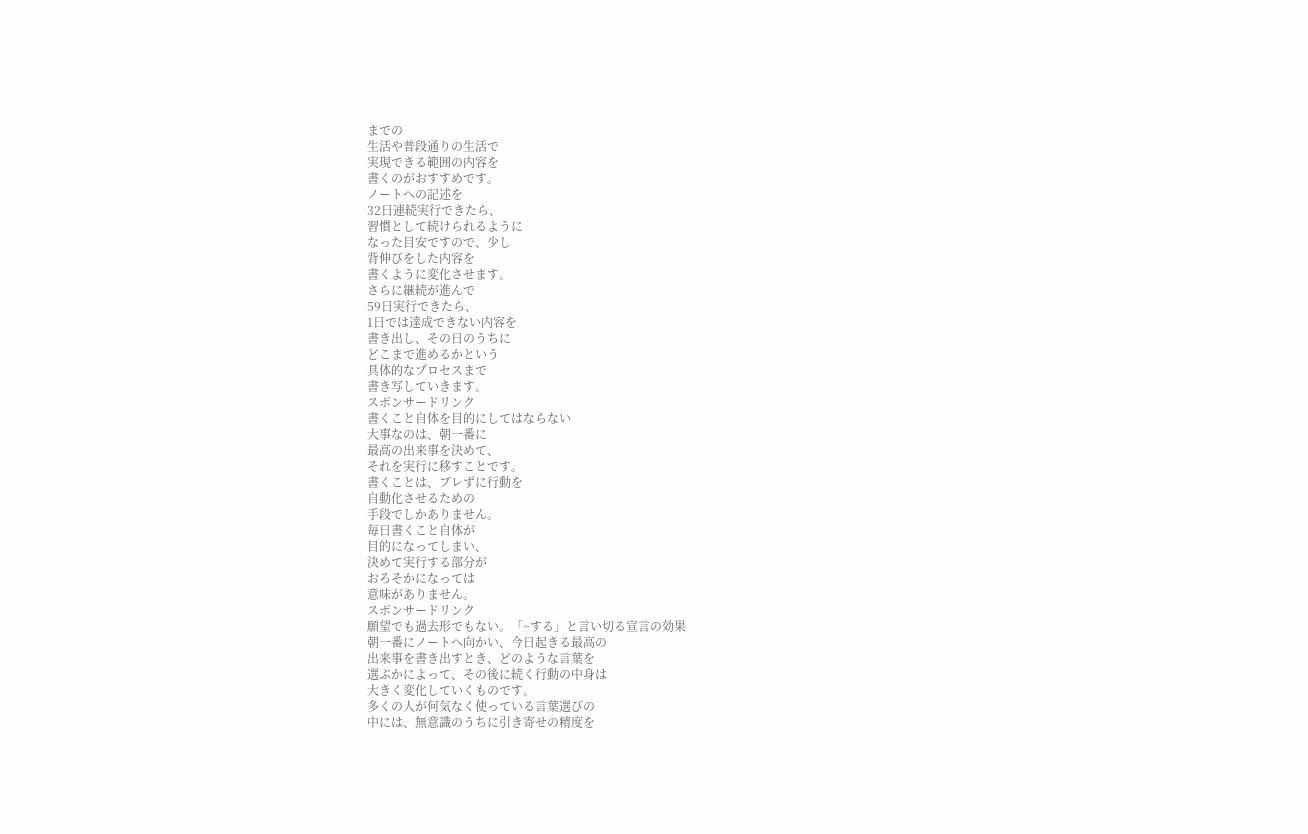までの
生活や普段通りの生活で
実現できる範囲の内容を
書くのがおすすめです。
ノートへの記述を
32日連続実行できたら、
習慣として続けられるように
なった目安ですので、少し
背伸びをした内容を
書くように変化させます。
さらに継続が進んで
59日実行できたら、
1日では達成できない内容を
書き出し、その日のうちに
どこまで進めるかという
具体的なプロセスまで
書き写していきます。
スポンサードリンク
書くこと自体を目的にしてはならない
大事なのは、朝一番に
最高の出来事を決めて、
それを実行に移すことです。
書くことは、ブレずに行動を
自動化させるための
手段でしかありません。
毎日書くこと自体が
目的になってしまい、
決めて実行する部分が
おろそかになっては
意味がありません。
スポンサードリンク
願望でも過去形でもない。「~する」と言い切る宣言の効果
朝一番にノートへ向かい、今日起きる最高の
出来事を書き出すとき、どのような言葉を
選ぶかによって、その後に続く行動の中身は
大きく変化していくものです。
多くの人が何気なく使っている言葉選びの
中には、無意識のうちに引き寄せの精度を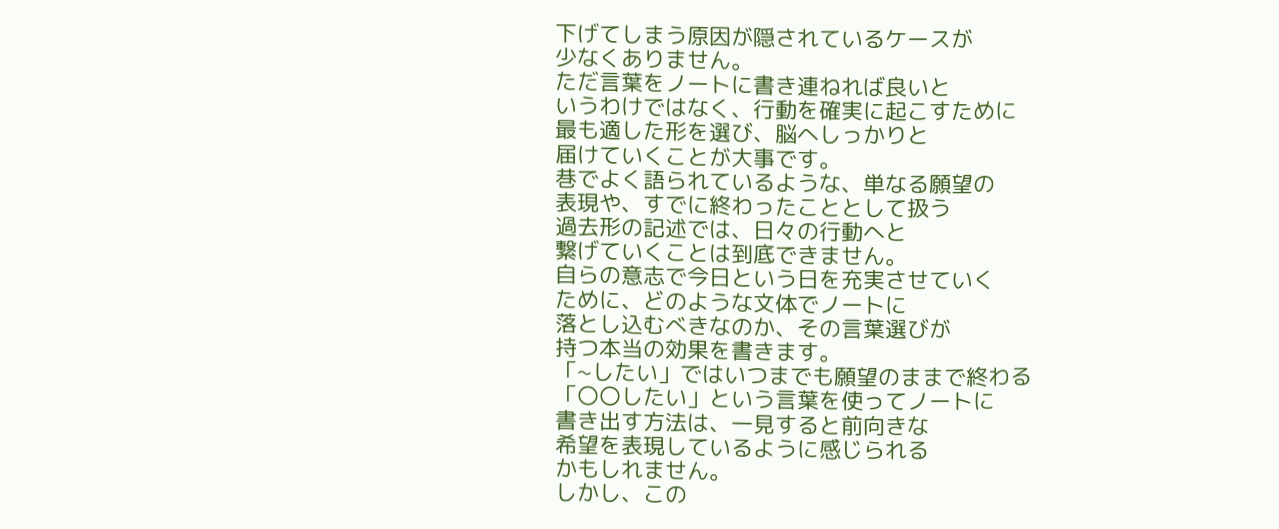下げてしまう原因が隠されているケースが
少なくありません。
ただ言葉をノートに書き連ねれば良いと
いうわけではなく、行動を確実に起こすために
最も適した形を選び、脳へしっかりと
届けていくことが大事です。
巷でよく語られているような、単なる願望の
表現や、すでに終わったこととして扱う
過去形の記述では、日々の行動へと
繋げていくことは到底できません。
自らの意志で今日という日を充実させていく
ために、どのような文体でノートに
落とし込むべきなのか、その言葉選びが
持つ本当の効果を書きます。
「~したい」ではいつまでも願望のままで終わる
「〇〇したい」という言葉を使ってノートに
書き出す方法は、一見すると前向きな
希望を表現しているように感じられる
かもしれません。
しかし、この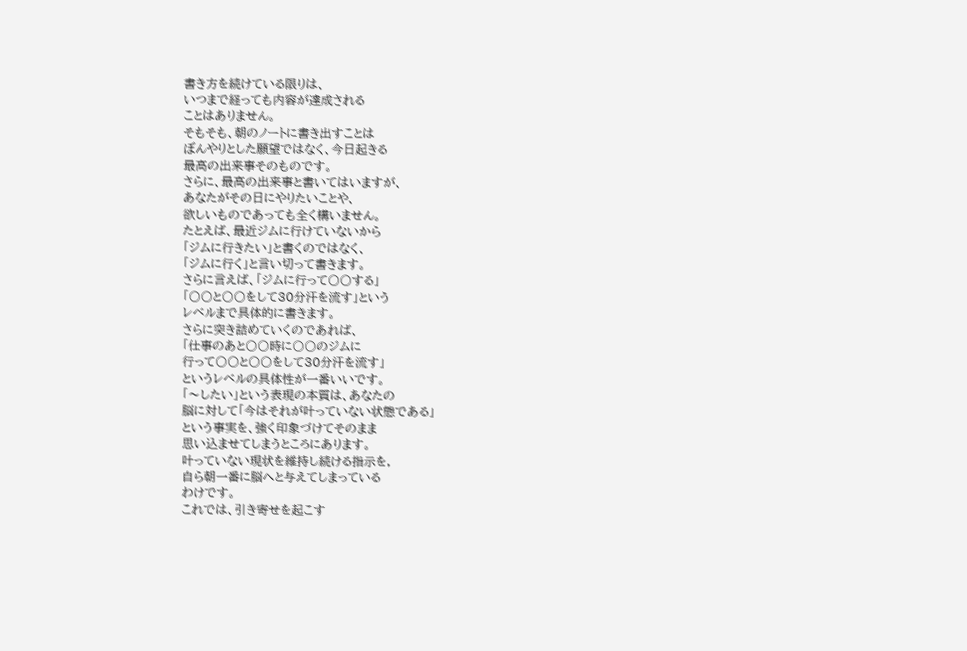書き方を続けている限りは、
いつまで経っても内容が達成される
ことはありません。
そもそも、朝のノートに書き出すことは
ぼんやりとした願望ではなく、今日起きる
最高の出来事そのものです。
さらに、最高の出来事と書いてはいますが、
あなたがその日にやりたいことや、
欲しいものであっても全く構いません。
たとえば、最近ジムに行けていないから
「ジムに行きたい」と書くのではなく、
「ジムに行く」と言い切って書きます。
さらに言えば、「ジムに行って〇〇する」
「〇〇と〇〇をして30分汗を流す」という
レベルまで具体的に書きます。
さらに突き詰めていくのであれば、
「仕事のあと〇〇時に〇〇のジムに
行って〇〇と〇〇をして30分汗を流す」
というレベルの具体性が一番いいです。
「〜したい」という表現の本質は、あなたの
脳に対して「今はそれが叶っていない状態である」
という事実を、強く印象づけてそのまま
思い込ませてしまうところにあります。
叶っていない現状を維持し続ける指示を,
自ら朝一番に脳へと与えてしまっている
わけです。
これでは、引き寄せを起こす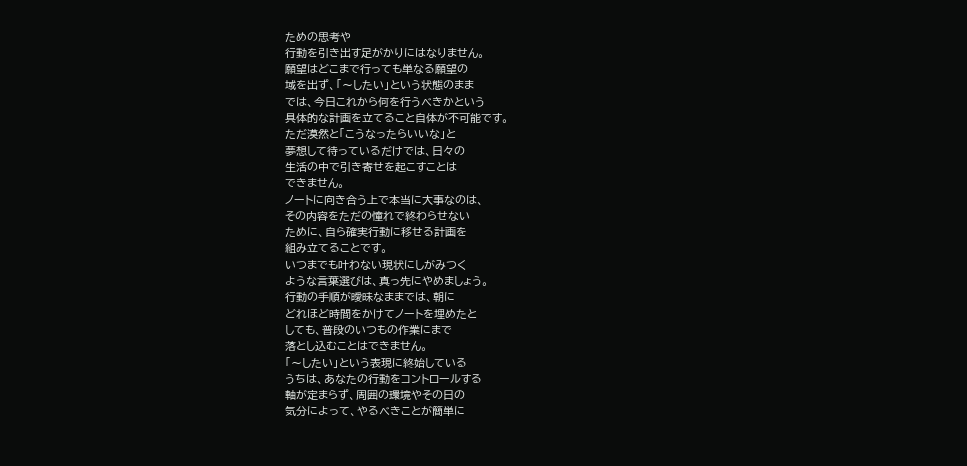ための思考や
行動を引き出す足がかりにはなりません。
願望はどこまで行っても単なる願望の
域を出ず、「〜したい」という状態のまま
では、今日これから何を行うべきかという
具体的な計画を立てること自体が不可能です。
ただ漠然と「こうなったらいいな」と
夢想して待っているだけでは、日々の
生活の中で引き寄せを起こすことは
できません。
ノートに向き合う上で本当に大事なのは、
その内容をただの憧れで終わらせない
ために、自ら確実行動に移せる計画を
組み立てることです。
いつまでも叶わない現状にしがみつく
ような言葉選びは、真っ先にやめましょう。
行動の手順が曖昧なままでは、朝に
どれほど時間をかけてノートを埋めたと
しても、普段のいつもの作業にまで
落とし込むことはできません。
「〜したい」という表現に終始している
うちは、あなたの行動をコントロールする
軸が定まらず、周囲の環境やその日の
気分によって、やるべきことが簡単に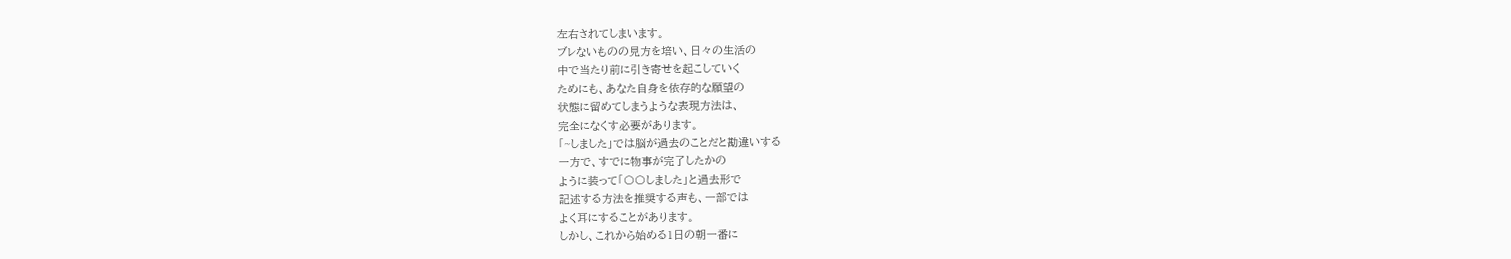左右されてしまいます。
ブレないものの見方を培い、日々の生活の
中で当たり前に引き寄せを起こしていく
ためにも、あなた自身を依存的な願望の
状態に留めてしまうような表現方法は、
完全になくす必要があります。
「~しました」では脳が過去のことだと勘違いする
一方で、すでに物事が完了したかの
ように装って「〇〇しました」と過去形で
記述する方法を推奨する声も、一部では
よく耳にすることがあります。
しかし、これから始める1日の朝一番に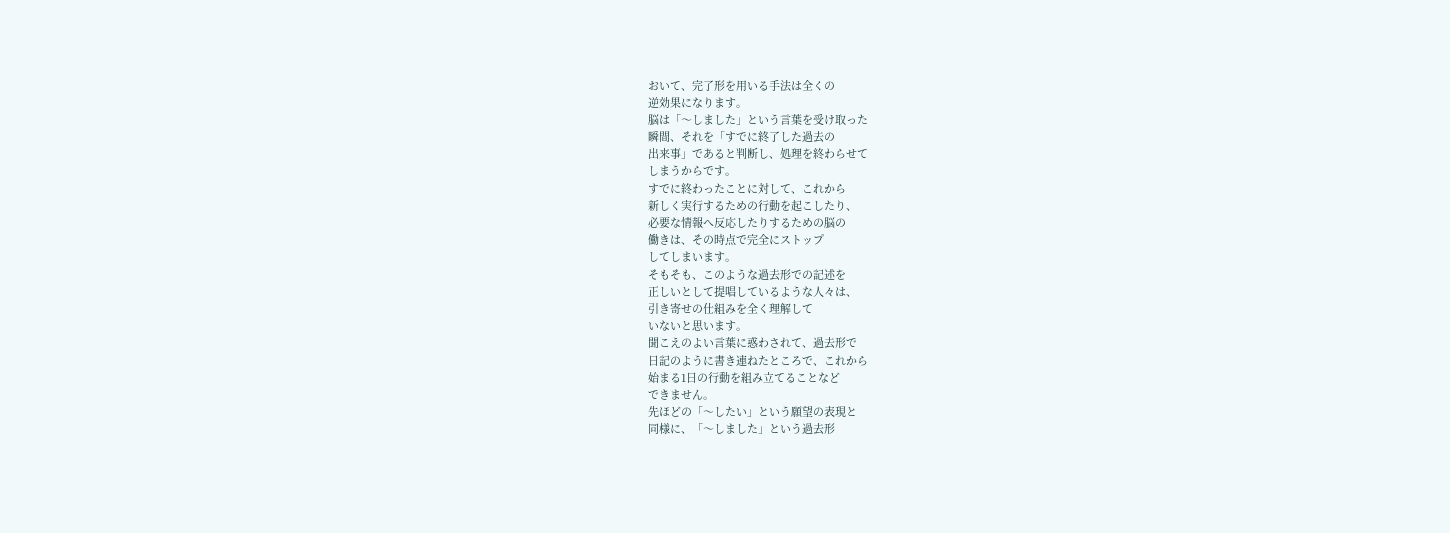おいて、完了形を用いる手法は全くの
逆効果になります。
脳は「〜しました」という言葉を受け取った
瞬間、それを「すでに終了した過去の
出来事」であると判断し、処理を終わらせて
しまうからです。
すでに終わったことに対して、これから
新しく実行するための行動を起こしたり、
必要な情報へ反応したりするための脳の
働きは、その時点で完全にストップ
してしまいます。
そもそも、このような過去形での記述を
正しいとして提唱しているような人々は、
引き寄せの仕組みを全く理解して
いないと思います。
聞こえのよい言葉に惑わされて、過去形で
日記のように書き連ねたところで、これから
始まる1日の行動を組み立てることなど
できません。
先ほどの「〜したい」という願望の表現と
同様に、「〜しました」という過去形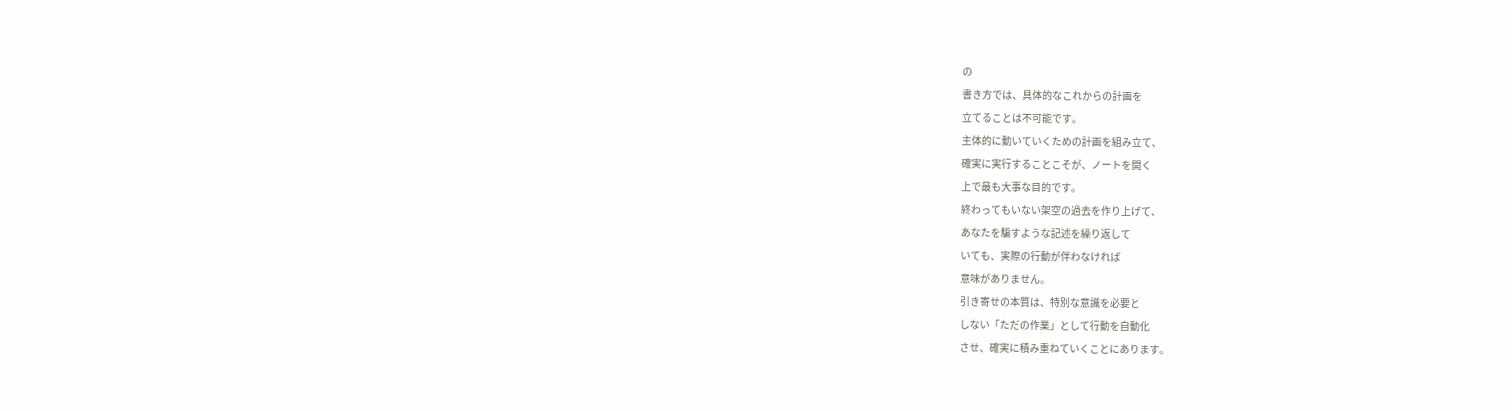の
書き方では、具体的なこれからの計画を
立てることは不可能です。
主体的に動いていくための計画を組み立て、
確実に実行することこそが、ノートを開く
上で最も大事な目的です。
終わってもいない架空の過去を作り上げて、
あなたを騙すような記述を繰り返して
いても、実際の行動が伴わなければ
意味がありません。
引き寄せの本質は、特別な意識を必要と
しない「ただの作業」として行動を自動化
させ、確実に積み重ねていくことにあります。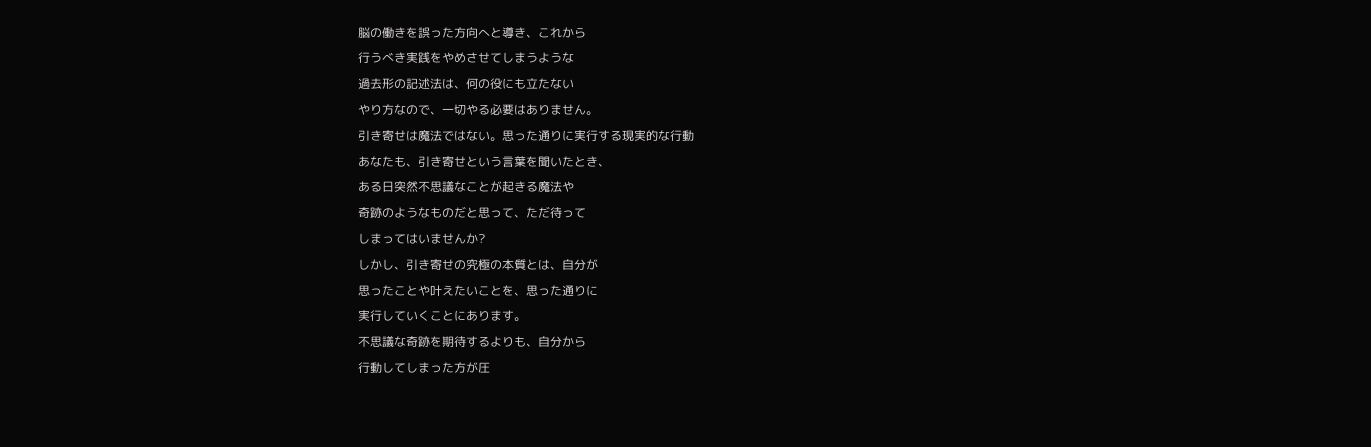脳の働きを誤った方向へと導き、これから
行うべき実践をやめさせてしまうような
過去形の記述法は、何の役にも立たない
やり方なので、一切やる必要はありません。
引き寄せは魔法ではない。思った通りに実行する現実的な行動
あなたも、引き寄せという言葉を聞いたとき、
ある日突然不思議なことが起きる魔法や
奇跡のようなものだと思って、ただ待って
しまってはいませんか?
しかし、引き寄せの究極の本質とは、自分が
思ったことや叶えたいことを、思った通りに
実行していくことにあります。
不思議な奇跡を期待するよりも、自分から
行動してしまった方が圧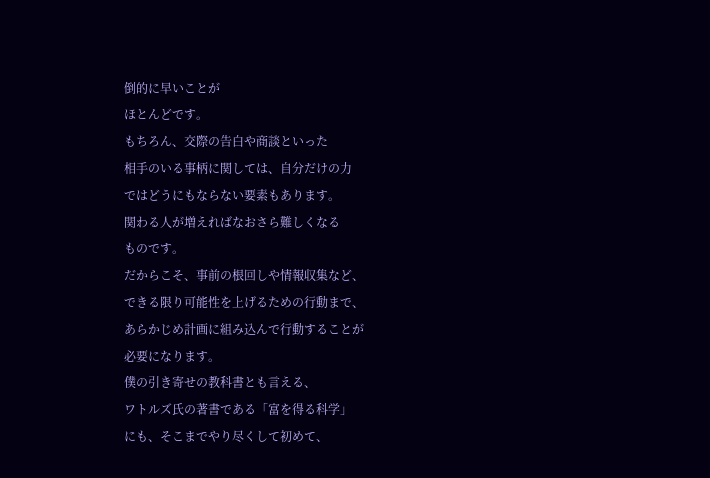倒的に早いことが
ほとんどです。
もちろん、交際の告白や商談といった
相手のいる事柄に関しては、自分だけの力
ではどうにもならない要素もあります。
関わる人が増えればなおさら難しくなる
ものです。
だからこそ、事前の根回しや情報収集など、
できる限り可能性を上げるための行動まで、
あらかじめ計画に組み込んで行動することが
必要になります。
僕の引き寄せの教科書とも言える、
ワトルズ氏の著書である「富を得る科学」
にも、そこまでやり尽くして初めて、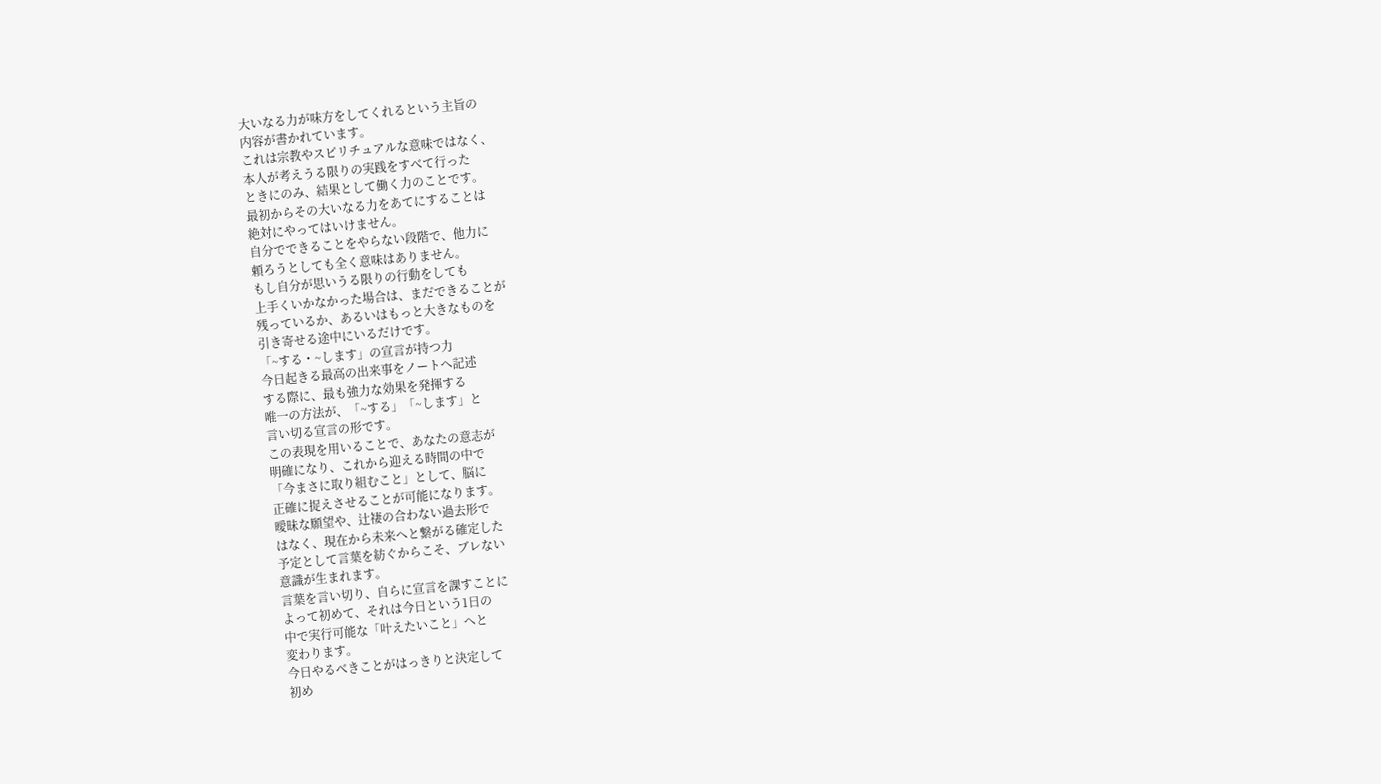大いなる力が味方をしてくれるという主旨の
内容が書かれています。
これは宗教やスピリチュアルな意味ではなく、
本人が考えうる限りの実践をすべて行った
ときにのみ、結果として働く力のことです。
最初からその大いなる力をあてにすることは
絶対にやってはいけません。
自分でできることをやらない段階で、他力に
頼ろうとしても全く意味はありません。
もし自分が思いうる限りの行動をしても
上手くいかなかった場合は、まだできることが
残っているか、あるいはもっと大きなものを
引き寄せる途中にいるだけです。
「~する・~します」の宣言が持つ力
今日起きる最高の出来事をノートへ記述
する際に、最も強力な効果を発揮する
唯一の方法が、「~する」「~します」と
言い切る宣言の形です。
この表現を用いることで、あなたの意志が
明確になり、これから迎える時間の中で
「今まさに取り組むこと」として、脳に
正確に捉えさせることが可能になります。
曖昧な願望や、辻褄の合わない過去形で
はなく、現在から未来へと繋がる確定した
予定として言葉を紡ぐからこそ、ブレない
意識が生まれます。
言葉を言い切り、自らに宣言を課すことに
よって初めて、それは今日という1日の
中で実行可能な「叶えたいこと」へと
変わります。
今日やるべきことがはっきりと決定して
初め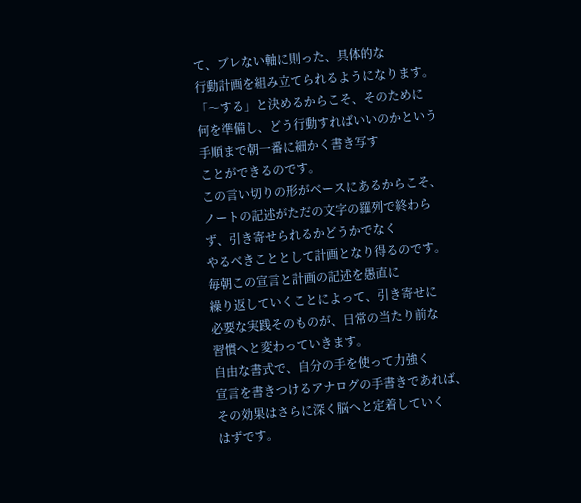て、ブレない軸に則った、具体的な
行動計画を組み立てられるようになります。
「〜する」と決めるからこそ、そのために
何を準備し、どう行動すればいいのかという
手順まで朝一番に細かく書き写す
ことができるのです。
この言い切りの形がベースにあるからこそ、
ノートの記述がただの文字の羅列で終わら
ず、引き寄せられるかどうかでなく
やるべきこととして計画となり得るのです。
毎朝この宣言と計画の記述を愚直に
繰り返していくことによって、引き寄せに
必要な実践そのものが、日常の当たり前な
習慣へと変わっていきます。
自由な書式で、自分の手を使って力強く
宣言を書きつけるアナログの手書きであれば、
その効果はさらに深く脳へと定着していく
はずです。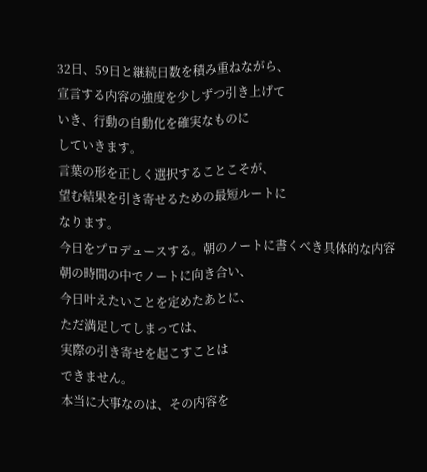32日、59日と継続日数を積み重ねながら、
宣言する内容の強度を少しずつ引き上げて
いき、行動の自動化を確実なものに
していきます。
言葉の形を正しく選択することこそが、
望む結果を引き寄せるための最短ルートに
なります。
今日をプロデュースする。朝のノートに書くべき具体的な内容
朝の時間の中でノートに向き合い、
今日叶えたいことを定めたあとに、
ただ満足してしまっては、
実際の引き寄せを起こすことは
できません。
本当に大事なのは、その内容を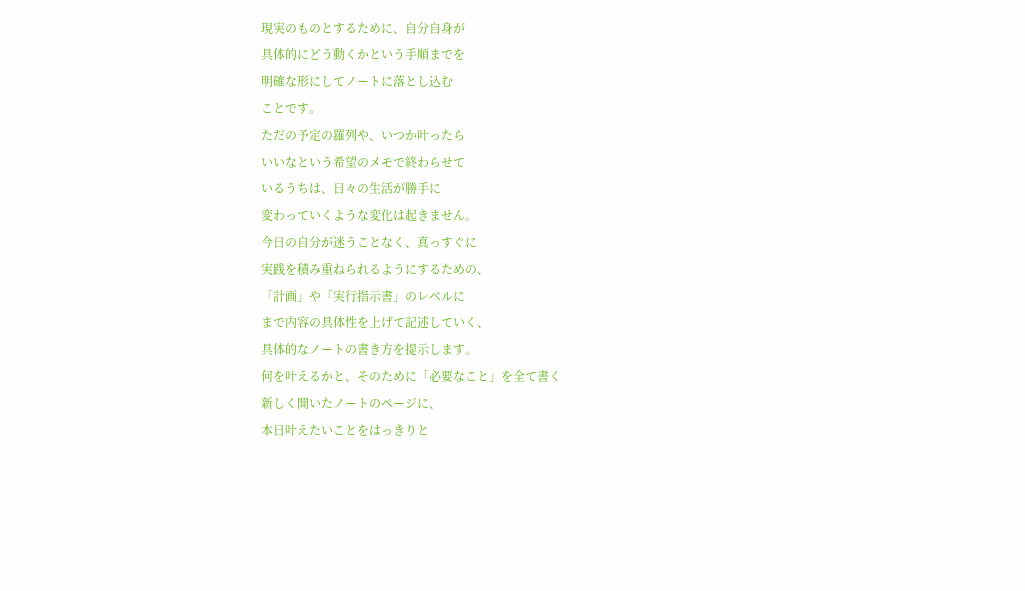現実のものとするために、自分自身が
具体的にどう動くかという手順までを
明確な形にしてノートに落とし込む
ことです。
ただの予定の羅列や、いつか叶ったら
いいなという希望のメモで終わらせて
いるうちは、日々の生活が勝手に
変わっていくような変化は起きません。
今日の自分が迷うことなく、真っすぐに
実践を積み重ねられるようにするための、
「計画」や「実行指示書」のレベルに
まで内容の具体性を上げて記述していく、
具体的なノートの書き方を提示します。
何を叶えるかと、そのために「必要なこと」を全て書く
新しく開いたノートのページに、
本日叶えたいことをはっきりと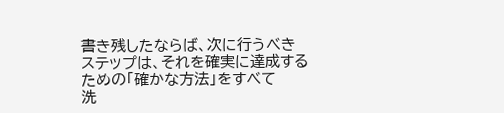書き残したならば、次に行うべき
ステップは、それを確実に達成する
ための「確かな方法」をすべて
洗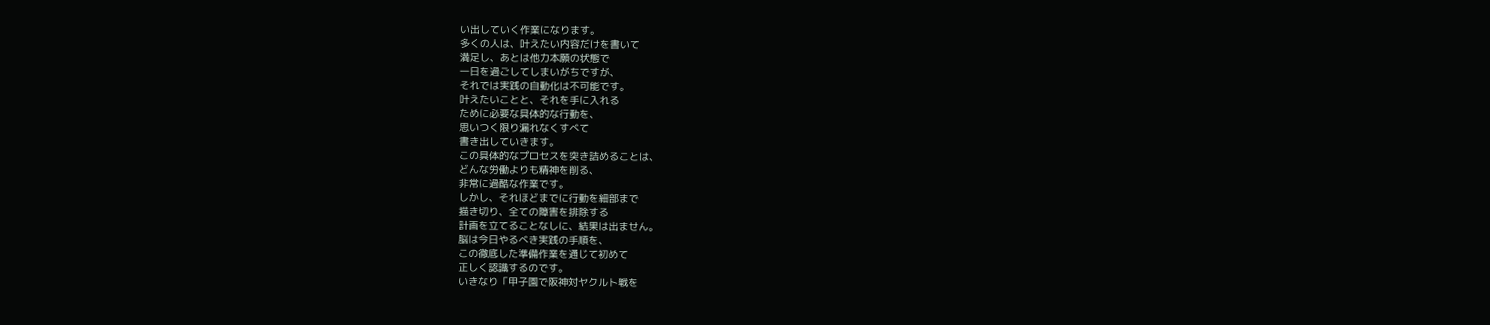い出していく作業になります。
多くの人は、叶えたい内容だけを書いて
満足し、あとは他力本願の状態で
一日を過ごしてしまいがちですが、
それでは実践の自動化は不可能です。
叶えたいことと、それを手に入れる
ために必要な具体的な行動を、
思いつく限り漏れなくすべて
書き出していきます。
この具体的なプロセスを突き詰めることは、
どんな労働よりも精神を削る、
非常に過酷な作業です。
しかし、それほどまでに行動を細部まで
描き切り、全ての障害を排除する
計画を立てることなしに、結果は出ません。
脳は今日やるべき実践の手順を、
この徹底した準備作業を通じて初めて
正しく認識するのです。
いきなり「甲子園で阪神対ヤクルト戦を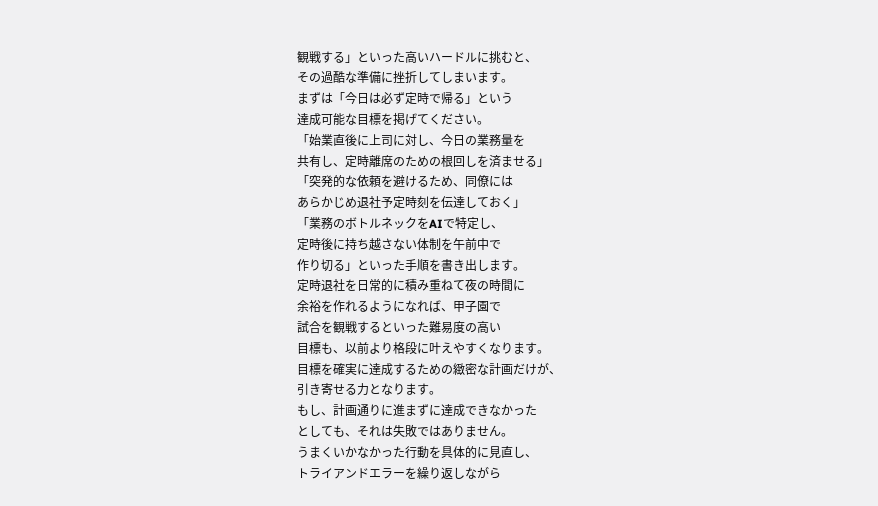観戦する」といった高いハードルに挑むと、
その過酷な準備に挫折してしまいます。
まずは「今日は必ず定時で帰る」という
達成可能な目標を掲げてください。
「始業直後に上司に対し、今日の業務量を
共有し、定時離席のための根回しを済ませる」
「突発的な依頼を避けるため、同僚には
あらかじめ退社予定時刻を伝達しておく」
「業務のボトルネックをAIで特定し、
定時後に持ち越さない体制を午前中で
作り切る」といった手順を書き出します。
定時退社を日常的に積み重ねて夜の時間に
余裕を作れるようになれば、甲子園で
試合を観戦するといった難易度の高い
目標も、以前より格段に叶えやすくなります。
目標を確実に達成するための緻密な計画だけが、
引き寄せる力となります。
もし、計画通りに進まずに達成できなかった
としても、それは失敗ではありません。
うまくいかなかった行動を具体的に見直し、
トライアンドエラーを繰り返しながら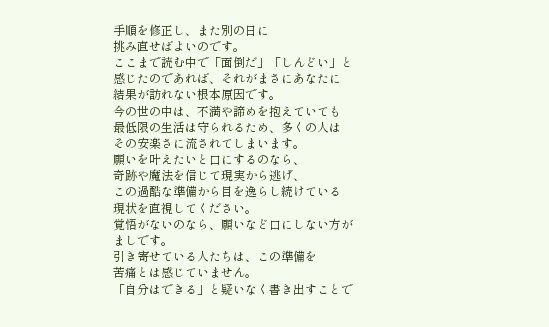手順を修正し、また別の日に
挑み直せばよいのです。
ここまで読む中で「面倒だ」「しんどい」と
感じたのであれば、それがまさにあなたに
結果が訪れない根本原因です。
今の世の中は、不満や諦めを抱えていても
最低限の生活は守られるため、多くの人は
その安楽さに流されてしまいます。
願いを叶えたいと口にするのなら、
奇跡や魔法を信じて現実から逃げ、
この過酷な準備から目を逸らし続けている
現状を直視してください。
覚悟がないのなら、願いなど口にしない方が
ましです。
引き寄せている人たちは、この準備を
苦痛とは感じていません。
「自分はできる」と疑いなく書き出すことで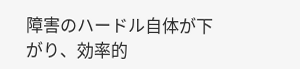障害のハードル自体が下がり、効率的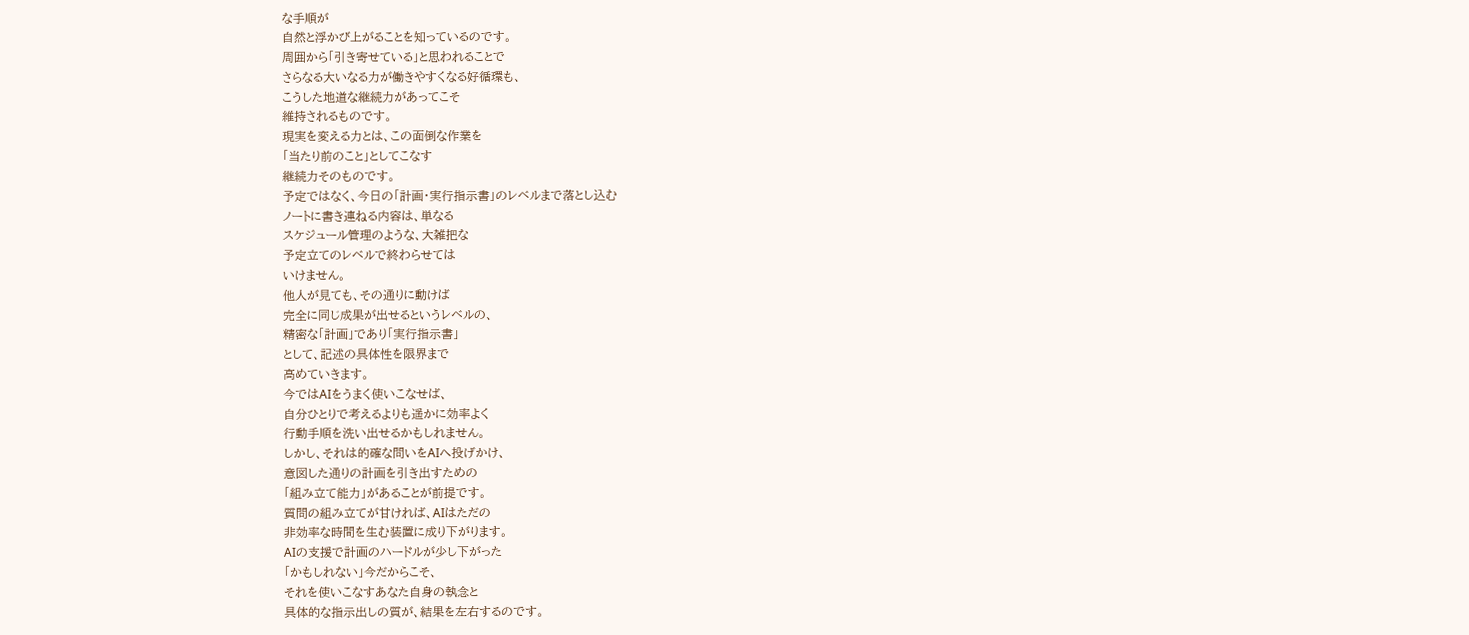な手順が
自然と浮かび上がることを知っているのです。
周囲から「引き寄せている」と思われることで
さらなる大いなる力が働きやすくなる好循環も、
こうした地道な継続力があってこそ
維持されるものです。
現実を変える力とは、この面倒な作業を
「当たり前のこと」としてこなす
継続力そのものです。
予定ではなく、今日の「計画・実行指示書」のレベルまで落とし込む
ノートに書き連ねる内容は、単なる
スケジュール管理のような、大雑把な
予定立てのレベルで終わらせては
いけません。
他人が見ても、その通りに動けば
完全に同じ成果が出せるというレベルの、
精密な「計画」であり「実行指示書」
として、記述の具体性を限界まで
高めていきます。
今ではAIをうまく使いこなせば、
自分ひとりで考えるよりも遥かに効率よく
行動手順を洗い出せるかもしれません。
しかし、それは的確な問いをAIへ投げかけ、
意図した通りの計画を引き出すための
「組み立て能力」があることが前提です。
質問の組み立てが甘ければ、AIはただの
非効率な時間を生む装置に成り下がります。
AIの支援で計画のハードルが少し下がった
「かもしれない」今だからこそ、
それを使いこなすあなた自身の執念と
具体的な指示出しの質が、結果を左右するのです。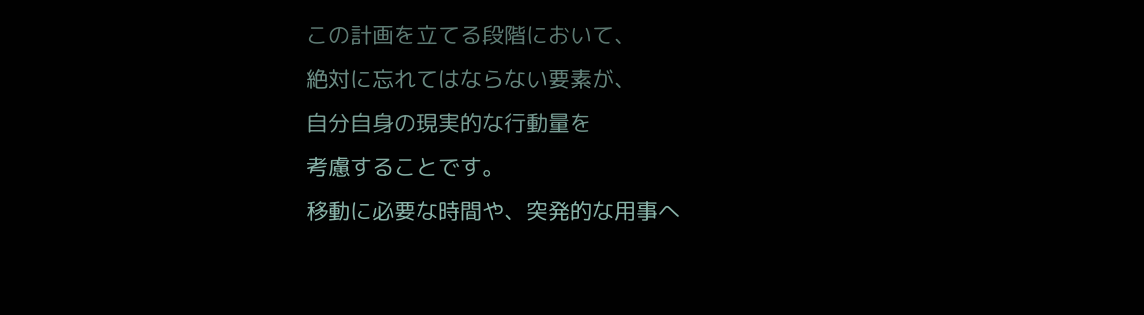この計画を立てる段階において、
絶対に忘れてはならない要素が、
自分自身の現実的な行動量を
考慮することです。
移動に必要な時間や、突発的な用事へ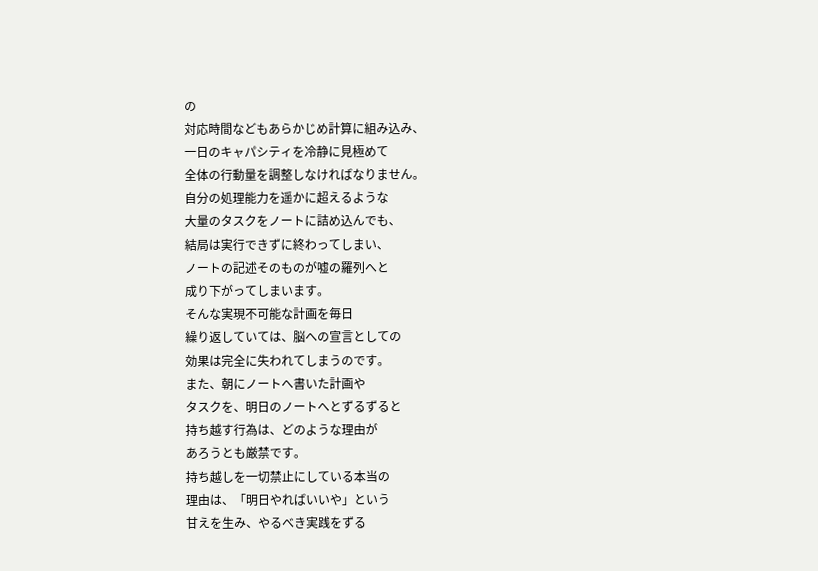の
対応時間などもあらかじめ計算に組み込み、
一日のキャパシティを冷静に見極めて
全体の行動量を調整しなければなりません。
自分の処理能力を遥かに超えるような
大量のタスクをノートに詰め込んでも、
結局は実行できずに終わってしまい、
ノートの記述そのものが嘘の羅列へと
成り下がってしまいます。
そんな実現不可能な計画を毎日
繰り返していては、脳への宣言としての
効果は完全に失われてしまうのです。
また、朝にノートへ書いた計画や
タスクを、明日のノートへとずるずると
持ち越す行為は、どのような理由が
あろうとも厳禁です。
持ち越しを一切禁止にしている本当の
理由は、「明日やればいいや」という
甘えを生み、やるべき実践をずる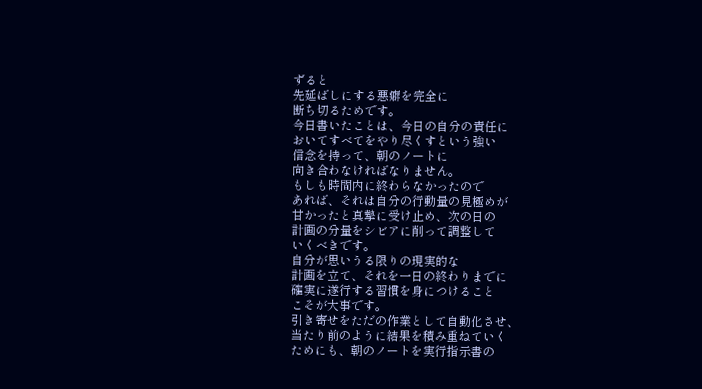ずると
先延ばしにする悪癖を完全に
断ち切るためです。
今日書いたことは、今日の自分の責任に
おいてすべてをやり尽くすという強い
信念を持って、朝のノートに
向き合わなければなりません。
もしも時間内に終わらなかったので
あれば、それは自分の行動量の見極めが
甘かったと真摯に受け止め、次の日の
計画の分量をシビアに削って調整して
いくべきです。
自分が思いうる限りの現実的な
計画を立て、それを一日の終わりまでに
確実に遂行する習慣を身につけること
こそが大事です。
引き寄せをただの作業として自動化させ、
当たり前のように結果を積み重ねていく
ためにも、朝のノートを実行指示書の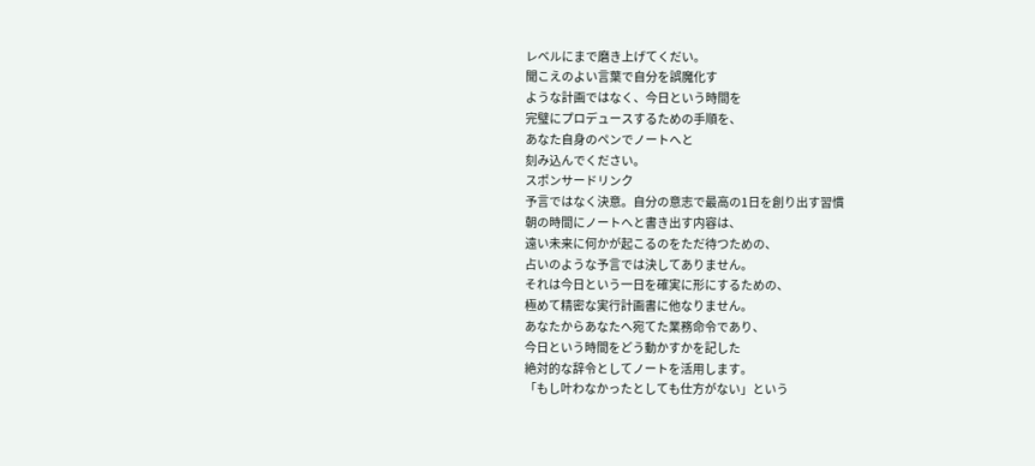レベルにまで磨き上げてくだい。
聞こえのよい言葉で自分を誤魔化す
ような計画ではなく、今日という時間を
完璧にプロデュースするための手順を、
あなた自身のペンでノートへと
刻み込んでください。
スポンサードリンク
予言ではなく決意。自分の意志で最高の1日を創り出す習慣
朝の時間にノートへと書き出す内容は、
遠い未来に何かが起こるのをただ待つための、
占いのような予言では決してありません。
それは今日という一日を確実に形にするための、
極めて精密な実行計画書に他なりません。
あなたからあなたへ宛てた業務命令であり、
今日という時間をどう動かすかを記した
絶対的な辞令としてノートを活用します。
「もし叶わなかったとしても仕方がない」という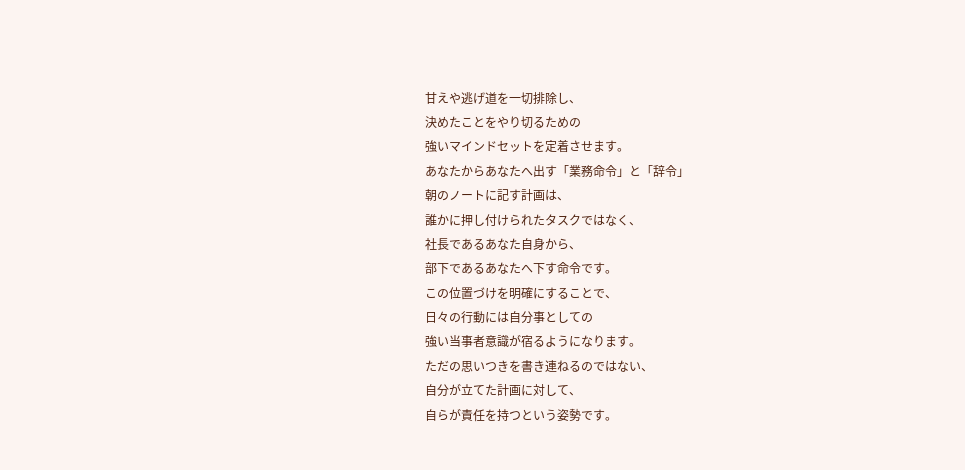甘えや逃げ道を一切排除し、
決めたことをやり切るための
強いマインドセットを定着させます。
あなたからあなたへ出す「業務命令」と「辞令」
朝のノートに記す計画は、
誰かに押し付けられたタスクではなく、
社長であるあなた自身から、
部下であるあなたへ下す命令です。
この位置づけを明確にすることで、
日々の行動には自分事としての
強い当事者意識が宿るようになります。
ただの思いつきを書き連ねるのではない、
自分が立てた計画に対して、
自らが責任を持つという姿勢です。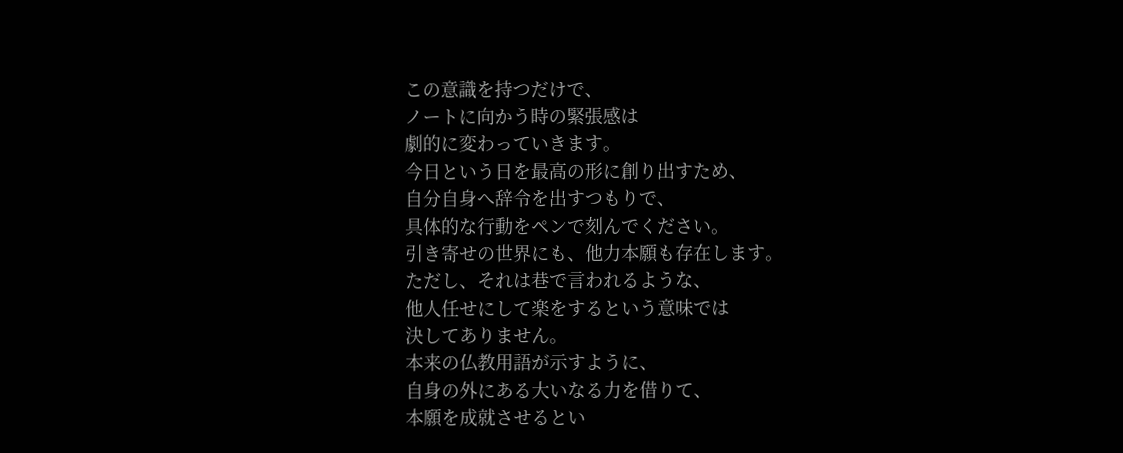この意識を持つだけで、
ノートに向かう時の緊張感は
劇的に変わっていきます。
今日という日を最高の形に創り出すため、
自分自身へ辞令を出すつもりで、
具体的な行動をペンで刻んでください。
引き寄せの世界にも、他力本願も存在します。
ただし、それは巷で言われるような、
他人任せにして楽をするという意味では
決してありません。
本来の仏教用語が示すように、
自身の外にある大いなる力を借りて、
本願を成就させるとい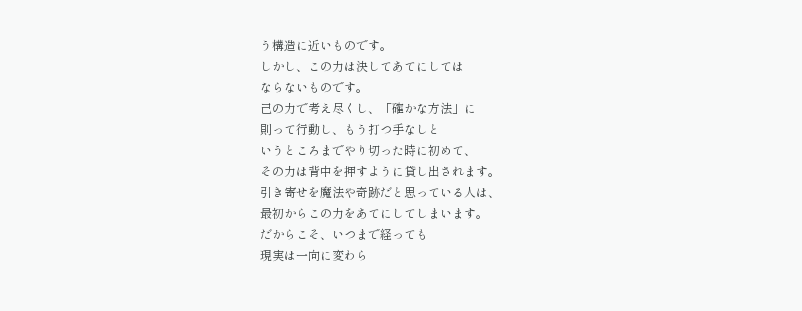う構造に近いものです。
しかし、この力は決してあてにしては
ならないものです。
己の力で考え尽くし、「確かな方法」に
則って行動し、もう打つ手なしと
いうところまでやり切った時に初めて、
その力は背中を押すように貸し出されます。
引き寄せを魔法や奇跡だと思っている人は、
最初からこの力をあてにしてしまいます。
だからこそ、いつまで経っても
現実は一向に変わら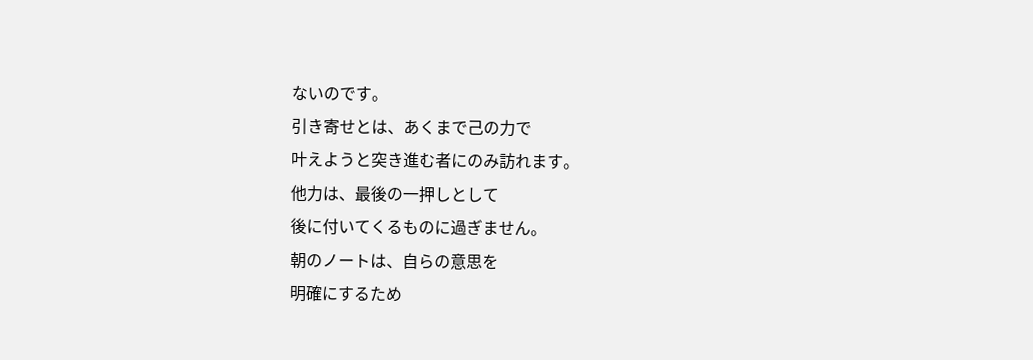ないのです。
引き寄せとは、あくまで己の力で
叶えようと突き進む者にのみ訪れます。
他力は、最後の一押しとして
後に付いてくるものに過ぎません。
朝のノートは、自らの意思を
明確にするため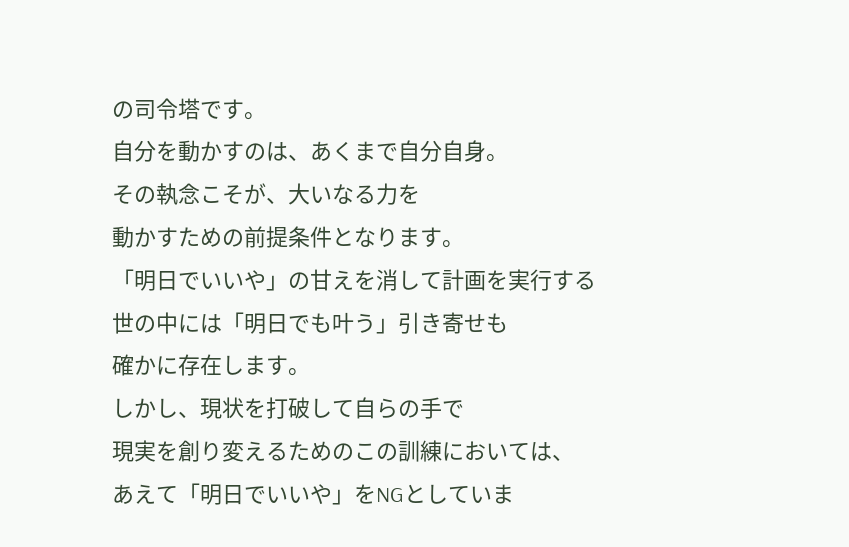の司令塔です。
自分を動かすのは、あくまで自分自身。
その執念こそが、大いなる力を
動かすための前提条件となります。
「明日でいいや」の甘えを消して計画を実行する
世の中には「明日でも叶う」引き寄せも
確かに存在します。
しかし、現状を打破して自らの手で
現実を創り変えるためのこの訓練においては、
あえて「明日でいいや」をNGとしていま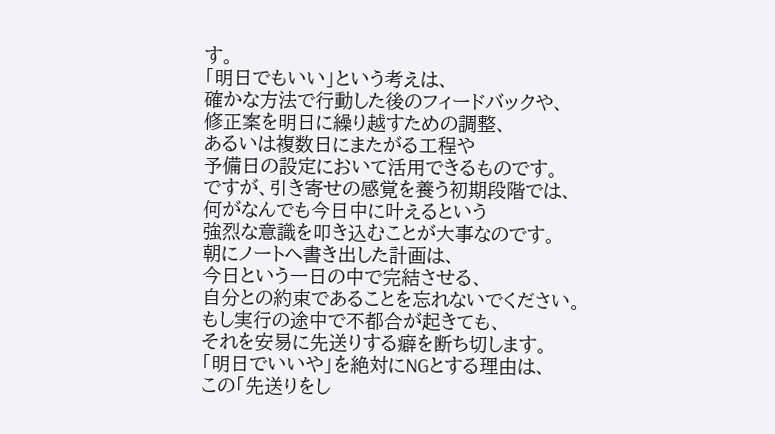す。
「明日でもいい」という考えは、
確かな方法で行動した後のフィードバックや、
修正案を明日に繰り越すための調整、
あるいは複数日にまたがる工程や
予備日の設定において活用できるものです。
ですが、引き寄せの感覚を養う初期段階では、
何がなんでも今日中に叶えるという
強烈な意識を叩き込むことが大事なのです。
朝にノートへ書き出した計画は、
今日という一日の中で完結させる、
自分との約束であることを忘れないでください。
もし実行の途中で不都合が起きても、
それを安易に先送りする癖を断ち切します。
「明日でいいや」を絶対にNGとする理由は、
この「先送りをし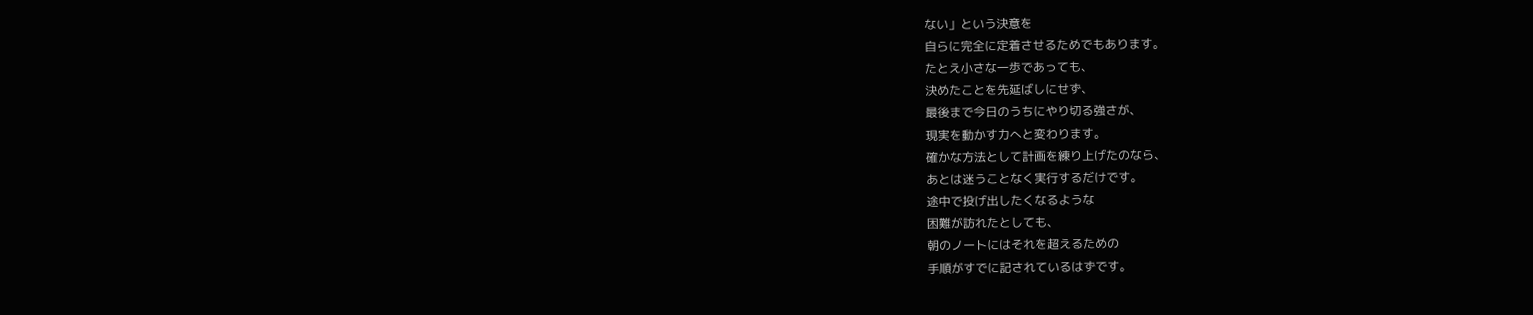ない」という決意を
自らに完全に定着させるためでもあります。
たとえ小さな一歩であっても、
決めたことを先延ばしにせず、
最後まで今日のうちにやり切る強さが、
現実を動かす力へと変わります。
確かな方法として計画を練り上げたのなら、
あとは迷うことなく実行するだけです。
途中で投げ出したくなるような
困難が訪れたとしても、
朝のノートにはそれを超えるための
手順がすでに記されているはずです。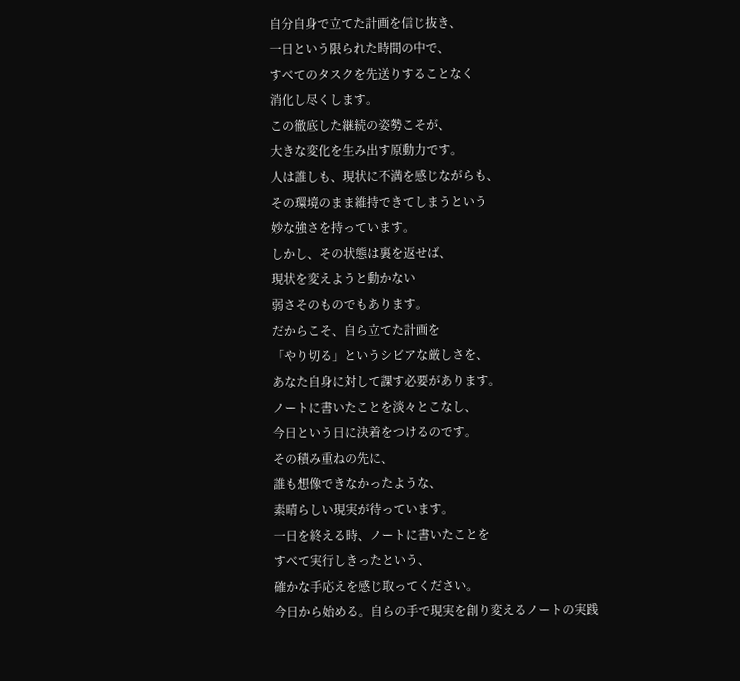自分自身で立てた計画を信じ抜き、
一日という限られた時間の中で、
すべてのタスクを先送りすることなく
消化し尽くします。
この徹底した継続の姿勢こそが、
大きな変化を生み出す原動力です。
人は誰しも、現状に不満を感じながらも、
その環境のまま維持できてしまうという
妙な強さを持っています。
しかし、その状態は裏を返せば、
現状を変えようと動かない
弱さそのものでもあります。
だからこそ、自ら立てた計画を
「やり切る」というシビアな厳しさを、
あなた自身に対して課す必要があります。
ノートに書いたことを淡々とこなし、
今日という日に決着をつけるのです。
その積み重ねの先に、
誰も想像できなかったような、
素晴らしい現実が待っています。
一日を終える時、ノートに書いたことを
すべて実行しきったという、
確かな手応えを感じ取ってください。
今日から始める。自らの手で現実を創り変えるノートの実践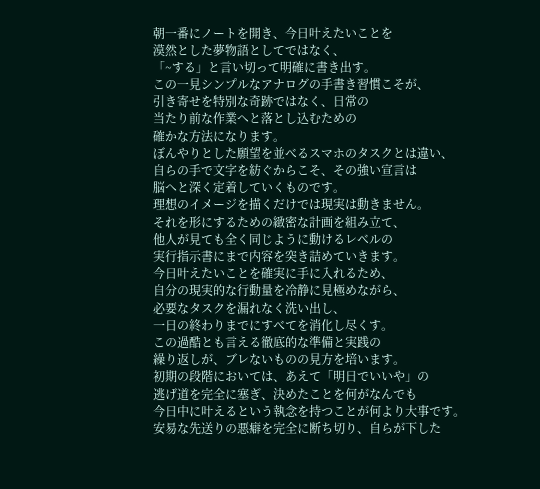朝一番にノートを開き、今日叶えたいことを
漠然とした夢物語としてではなく、
「~する」と言い切って明確に書き出す。
この一見シンプルなアナログの手書き習慣こそが、
引き寄せを特別な奇跡ではなく、日常の
当たり前な作業へと落とし込むための
確かな方法になります。
ぼんやりとした願望を並べるスマホのタスクとは違い、
自らの手で文字を紡ぐからこそ、その強い宣言は
脳へと深く定着していくものです。
理想のイメージを描くだけでは現実は動きません。
それを形にするための緻密な計画を組み立て、
他人が見ても全く同じように動けるレベルの
実行指示書にまで内容を突き詰めていきます。
今日叶えたいことを確実に手に入れるため、
自分の現実的な行動量を冷静に見極めながら、
必要なタスクを漏れなく洗い出し、
一日の終わりまでにすべてを消化し尽くす。
この過酷とも言える徹底的な準備と実践の
繰り返しが、ブレないものの見方を培います。
初期の段階においては、あえて「明日でいいや」の
逃げ道を完全に塞ぎ、決めたことを何がなんでも
今日中に叶えるという執念を持つことが何より大事です。
安易な先送りの悪癖を完全に断ち切り、自らが下した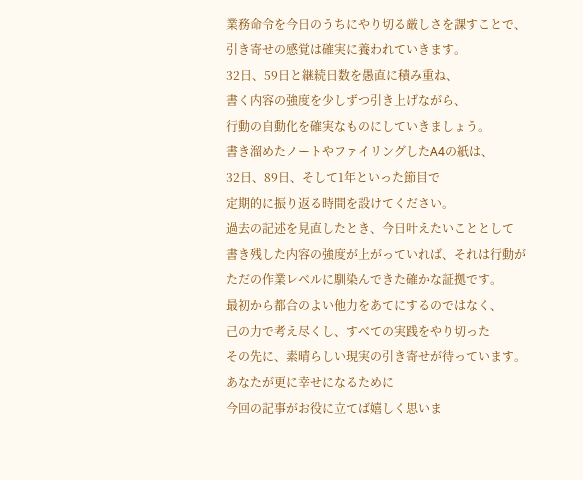業務命令を今日のうちにやり切る厳しさを課すことで、
引き寄せの感覚は確実に養われていきます。
32日、59日と継続日数を愚直に積み重ね、
書く内容の強度を少しずつ引き上げながら、
行動の自動化を確実なものにしていきましょう。
書き溜めたノートやファイリングしたA4の紙は、
32日、89日、そして1年といった節目で
定期的に振り返る時間を設けてください。
過去の記述を見直したとき、今日叶えたいこととして
書き残した内容の強度が上がっていれば、それは行動が
ただの作業レベルに馴染んできた確かな証拠です。
最初から都合のよい他力をあてにするのではなく、
己の力で考え尽くし、すべての実践をやり切った
その先に、素晴らしい現実の引き寄せが待っています。
あなたが更に幸せになるために
今回の記事がお役に立てば嬉しく思いま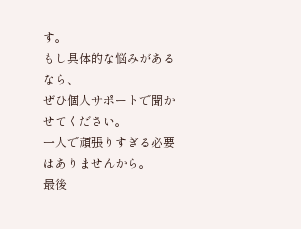す。
もし具体的な悩みがあるなら、
ぜひ個人サポートで聞かせてください。
一人で頑張りすぎる必要はありませんから。
最後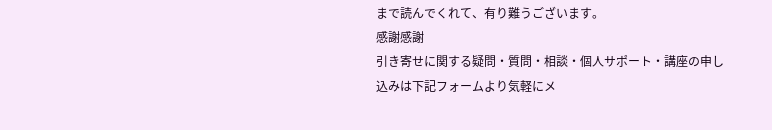まで読んでくれて、有り難うございます。
感謝感謝
引き寄せに関する疑問・質問・相談・個人サポート・講座の申し込みは下記フォームより気軽にメ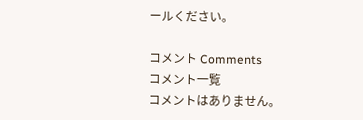ールください。

コメント Comments
コメント一覧
コメントはありません。